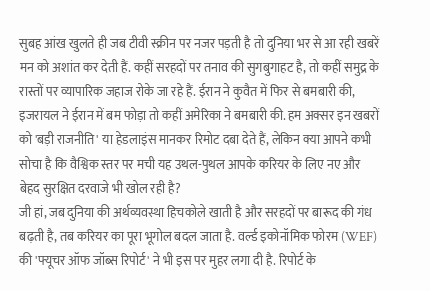सुबह आंख खुलते ही जब टीवी स्क्रीन पर नजर पड़ती है तो दुनिया भर से आ रही खबरें मन को अशांत कर देती हैं. कहीं सरहदों पर तनाव की सुगबुगाहट है, तो कहीं समुद्र के रास्तों पर व्यापारिक जहाज रोके जा रहे हैं. ईरान ने कुवैत में फिर से बमबारी की, इजरायल ने ईरान में बम फोड़ा तो कहीं अमेरिका ने बमबारी की. हम अक्सर इन खबरों को 'बड़ी राजनीति' या हेडलाइंस मानकर रिमोट दबा देते हैं, लेकिन क्या आपने कभी सोचा है कि वैश्विक स्तर पर मची यह उथल-पुथल आपके करियर के लिए नए और बेहद सुरक्षित दरवाजे भी खोल रही है?
जी हां, जब दुनिया की अर्थव्यवस्था हिचकोले खाती है और सरहदों पर बारूद की गंध बढ़ती है, तब करियर का पूरा भूगोल बदल जाता है. वर्ल्ड इकोनॉमिक फोरम (WEF) की 'फ्यूचर ऑफ जॉब्स रिपोर्ट' ने भी इस पर मुहर लगा दी है. रिपोर्ट के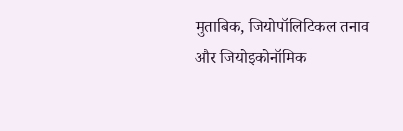मुताबिक, जियोपॉलिटिकल तनाव और जियोइकोनॉमिक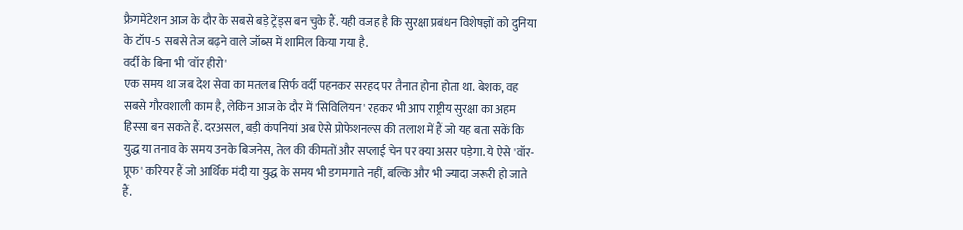फ्रैगमेंटेशन आज के दौर के सबसे बड़े ट्रेंड्स बन चुके हैं. यही वजह है कि सुरक्षा प्रबंधन विशेषज्ञों को दुनिया के टॉप-5 सबसे तेज बढ़ने वाले जॉब्स में शामिल किया गया है.
वर्दी के बिना भी 'वॉर हीरो'
एक समय था जब देश सेवा का मतलब सिर्फ वर्दी पहनकर सरहद पर तैनात होना होता था. बेशक, वह सबसे गौरवशाली काम है, लेकिन आज के दौर में 'सिविलियन' रहकर भी आप राष्ट्रीय सुरक्षा का अहम हिस्सा बन सकते हैं. दरअसल, बड़ी कंपनियां अब ऐसे प्रोफेशनल्स की तलाश में हैं जो यह बता सकें कि युद्ध या तनाव के समय उनके बिजनेस, तेल की कीमतों और सप्लाई चेन पर क्या असर पड़ेगा. ये ऐसे 'वॉर-प्रूफ' करियर हैं जो आर्थिक मंदी या युद्ध के समय भी डगमगाते नहीं, बल्कि और भी ज्यादा जरूरी हो जाते हैं.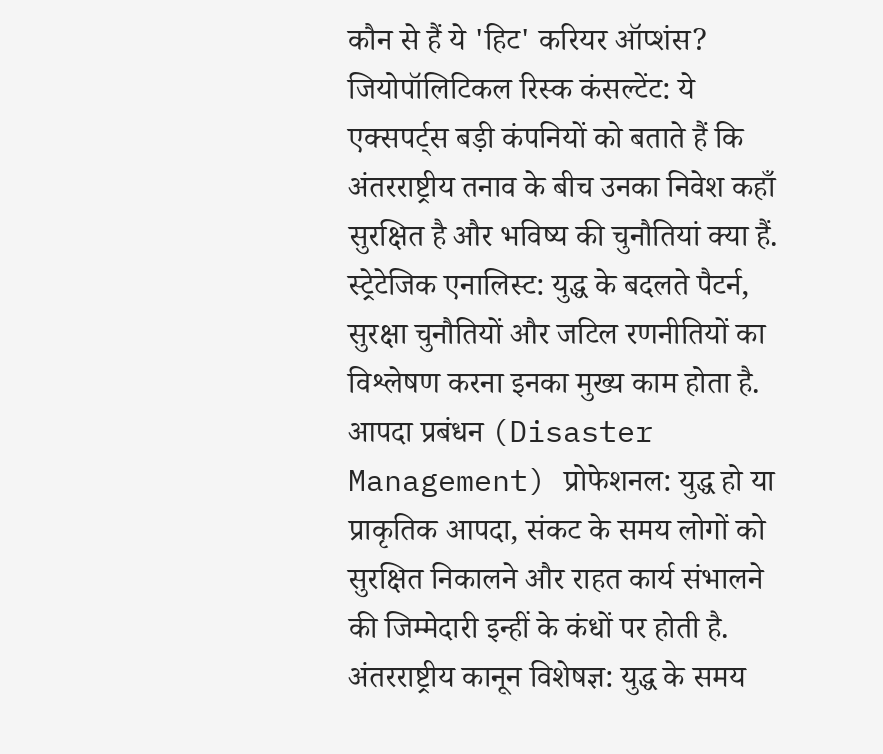कौन से हैं ये 'हिट' करियर ऑप्शंस?
जियोपॉलिटिकल रिस्क कंसल्टेंट: ये एक्सपर्ट्स बड़ी कंपनियों को बताते हैं कि अंतरराष्ट्रीय तनाव के बीच उनका निवेश कहाँ सुरक्षित है और भविष्य की चुनौतियां क्या हैं.
स्ट्रेटेजिक एनालिस्ट: युद्ध के बदलते पैटर्न, सुरक्षा चुनौतियों और जटिल रणनीतियों का विश्लेषण करना इनका मुख्य काम होता है.
आपदा प्रबंधन (Disaster Management) प्रोफेशनल: युद्ध हो या प्राकृतिक आपदा, संकट के समय लोगों को सुरक्षित निकालने और राहत कार्य संभालने की जिम्मेदारी इन्हीं के कंधों पर होती है.
अंतरराष्ट्रीय कानून विशेषज्ञ: युद्ध के समय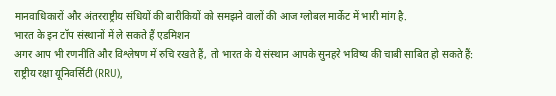मानवाधिकारों और अंतरराष्ट्रीय संधियों की बारीकियों को समझने वालों की आज ग्लोबल मार्केट में भारी मांग है.
भारत के इन टॉप संस्थानों में ले सकते हैं एडमिशन
अगर आप भी रणनीति और विश्लेषण में रुचि रखते हैं, तो भारत के ये संस्थान आपके सुनहरे भविष्य की चाबी साबित हो सकते हैं:
राष्ट्रीय रक्षा यूनिवर्सिटी (RRU),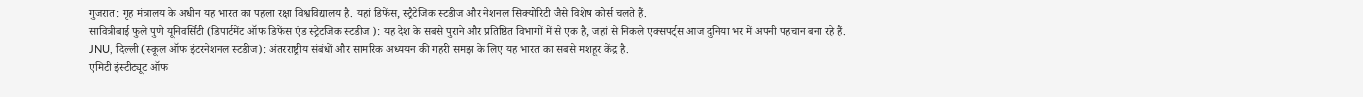गुजरात: गृह मंत्रालय के अधीन यह भारत का पहला रक्षा विश्वविद्यालय है. यहां डिफेंस, स्ट्रैटेजिक स्टडीज और नेशनल सिक्योरिटी जैसे विशेष कोर्स चलते हैं.
सावित्रीबाई फुले पुणे यूनिवर्सिटी (डिपार्टमेंट ऑफ डिफेंस एंड स्ट्रेटजिक स्टडीज ): यह देश के सबसे पुराने और प्रतिष्ठित विभागों में से एक है, जहां से निकले एक्सपर्ट्स आज दुनिया भर में अपनी पहचान बना रहे हैं.
JNU, दिल्ली (स्कूल ऑफ इंटरनेशनल स्टडीज): अंतरराष्ट्रीय संबंधों और सामरिक अध्ययन की गहरी समझ के लिए यह भारत का सबसे मशहूर केंद्र है.
एमिटी इंस्टीट्यूट ऑफ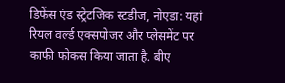डिफेंस एंड स्ट्रेटजिक स्टडीज, नोएडा: यहां रियल वर्ल्ड एक्सपोजर और प्लेसमेंट पर काफी फोकस किया जाता है. बीए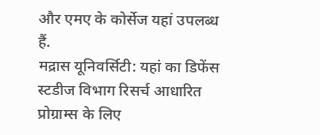और एमए के कोर्सेज यहां उपलब्ध हैं.
मद्रास यूनिवर्सिटी: यहां का डिफेंस स्टडीज विभाग रिसर्च आधारित प्रोग्राम्स के लिए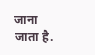जाना जाता है.